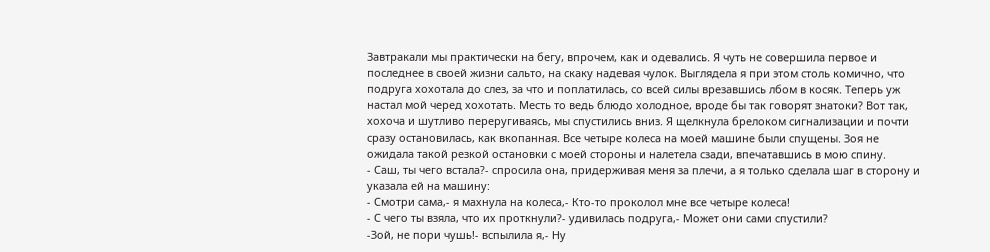Завтракали мы практически на бегу, впрочем, как и одевались. Я чуть не совершила первое и последнее в своей жизни сальто, на скаку надевая чулок. Выглядела я при этом столь комично, что подруга хохотала до слез, за что и поплатилась, со всей силы врезавшись лбом в косяк. Теперь уж настал мой черед хохотать. Месть то ведь блюдо холодное, вроде бы так говорят знатоки? Вот так, хохоча и шутливо переругиваясь, мы спустились вниз. Я щелкнула брелоком сигнализации и почти сразу остановилась, как вкопанная. Все четыре колеса на моей машине были спущены. Зоя не ожидала такой резкой остановки с моей стороны и налетела сзади, впечатавшись в мою спину.
- Саш, ты чего встала?- спросила она, придерживая меня за плечи, а я только сделала шаг в сторону и указала ей на машину:
- Смотри сама,- я махнула на колеса,- Кто-то проколол мне все четыре колеса!
- С чего ты взяла, что их проткнули?- удивилась подруга,- Может они сами спустили?
-Зой, не пори чушь!- вспылила я,- Ну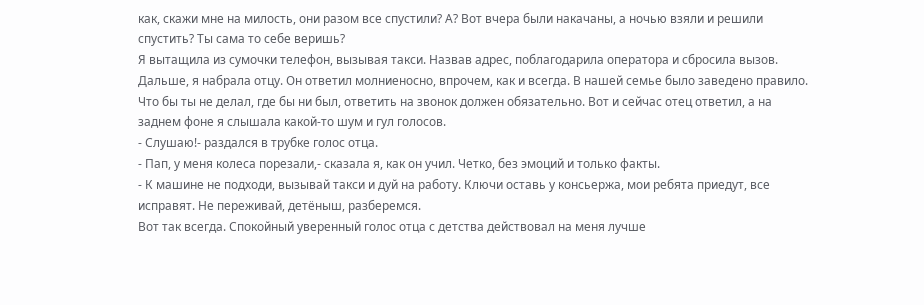как, скажи мне на милость, они разом все спустили? А? Вот вчера были накачаны, а ночью взяли и решили спустить? Ты сама то себе веришь?
Я вытащила из сумочки телефон, вызывая такси. Назвав адрес, поблагодарила оператора и сбросила вызов. Дальше, я набрала отцу. Он ответил молниеносно, впрочем, как и всегда. В нашей семье было заведено правило. Что бы ты не делал, где бы ни был, ответить на звонок должен обязательно. Вот и сейчас отец ответил, а на заднем фоне я слышала какой-то шум и гул голосов.
- Слушаю!- раздался в трубке голос отца.
- Пап, у меня колеса порезали,- сказала я, как он учил. Четко, без эмоций и только факты.
- К машине не подходи, вызывай такси и дуй на работу. Ключи оставь у консьержа, мои ребята приедут, все исправят. Не переживай, детёныш, разберемся.
Вот так всегда. Спокойный уверенный голос отца с детства действовал на меня лучше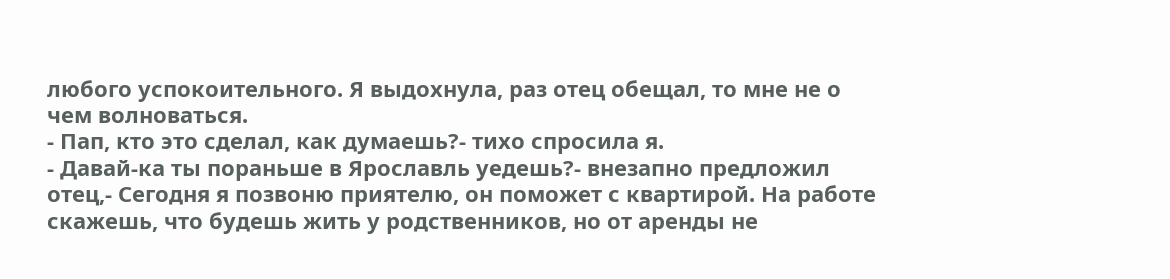любого успокоительного. Я выдохнула, раз отец обещал, то мне не о чем волноваться.
- Пап, кто это сделал, как думаешь?- тихо спросила я.
- Давай-ка ты пораньше в Ярославль уедешь?- внезапно предложил отец,- Сегодня я позвоню приятелю, он поможет с квартирой. На работе скажешь, что будешь жить у родственников, но от аренды не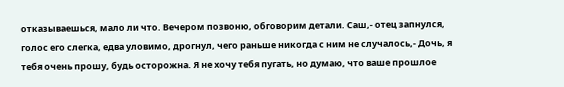отказываешься, мало ли что. Вечером позвоню, обговорим детали. Саш,- отец запнулся, голос его слегка, едва уловимо, дрогнул, чего раньше никогда с ним не случалось,- Дочь, я тебя очень прошу, будь осторожна. Я не хочу тебя пугать, но думаю, что ваше прошлое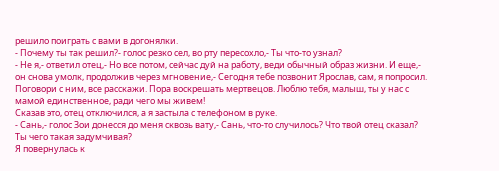решило поиграть с вами в догонялки.
- Почему ты так решил?- голос резко сел, во рту пересохло,- Ты что-то узнал?
- Не я,- ответил отец,- Но все потом, сейчас дуй на работу, веди обычный образ жизни. И еще,- он снова умолк, продолжив через мгновение,- Сегодня тебе позвонит Ярослав, сам, я попросил. Поговори с ним, все расскажи. Пора воскрешать мертвецов. Люблю тебя, малыш, ты у нас с мамой единственное, ради чего мы живем!
Сказав это, отец отключился, а я застыла с телефоном в руке.
- Сань,- голос Зои донесся до меня сквозь вату,- Сань, что-то случилось? Что твой отец сказал? Ты чего такая задумчивая?
Я повернулась к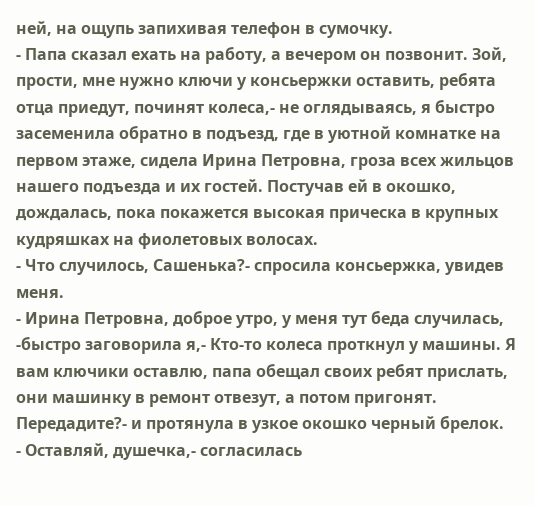ней, на ощупь запихивая телефон в сумочку.
- Папа сказал ехать на работу, а вечером он позвонит. Зой, прости, мне нужно ключи у консьержки оставить, ребята отца приедут, починят колеса,- не оглядываясь, я быстро засеменила обратно в подъезд, где в уютной комнатке на первом этаже, сидела Ирина Петровна, гроза всех жильцов нашего подъезда и их гостей. Постучав ей в окошко, дождалась, пока покажется высокая прическа в крупных кудряшках на фиолетовых волосах.
- Что случилось, Сашенька?- спросила консьержка, увидев меня.
- Ирина Петровна, доброе утро, у меня тут беда случилась, -быстро заговорила я,- Кто-то колеса проткнул у машины. Я вам ключики оставлю, папа обещал своих ребят прислать, они машинку в ремонт отвезут, а потом пригонят. Передадите?- и протянула в узкое окошко черный брелок.
- Оставляй, душечка,- согласилась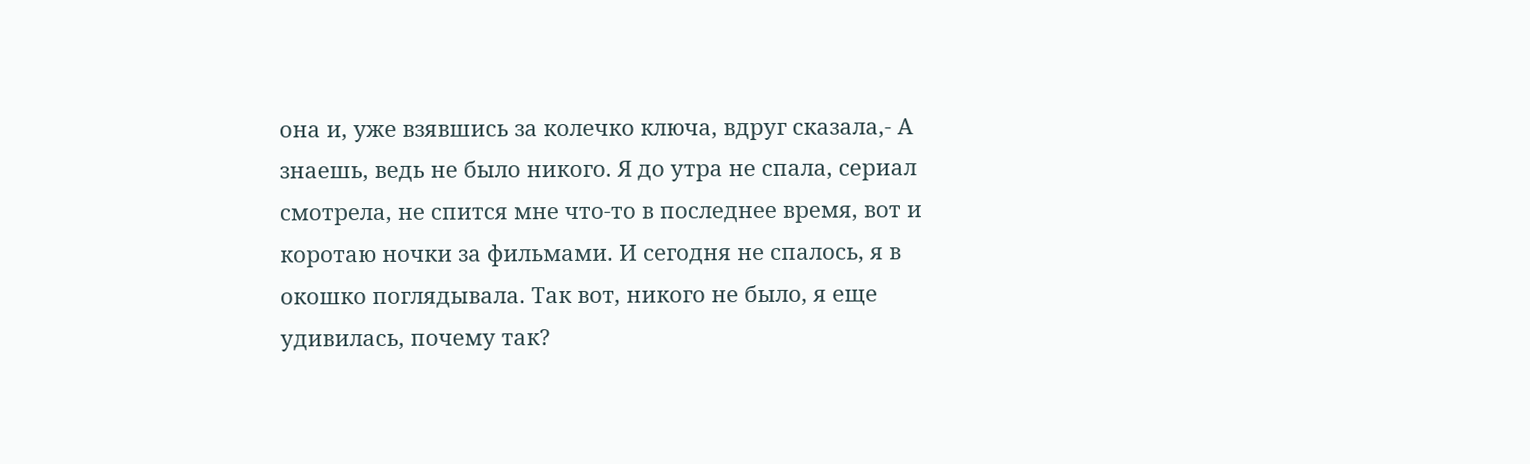она и, уже взявшись за колечко ключа, вдруг сказала,- А знаешь, ведь не было никого. Я до утра не спала, сериал смотрела, не спится мне что-то в последнее время, вот и коротаю ночки за фильмами. И сегодня не спалось, я в окошко поглядывала. Так вот, никого не было, я еще удивилась, почему так?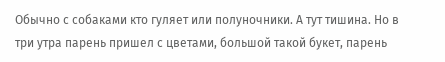Обычно с собаками кто гуляет или полуночники. А тут тишина. Но в три утра парень пришел с цветами, большой такой букет, парень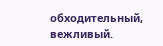обходительный, вежливый.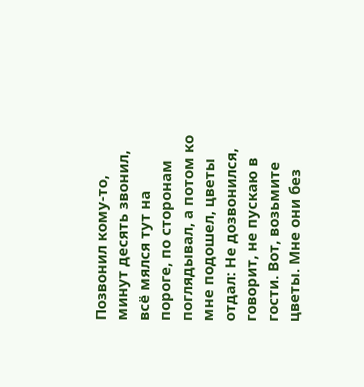Позвонил кому-то, минут десять звонил, всё мялся тут на пороге, по сторонам поглядывал, а потом ко мне подошел, цветы отдал: Не дозвонился, говорит, не пускаю в гости. Вот, возьмите цветы. Мне они без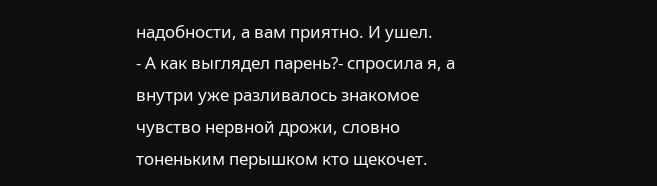надобности, а вам приятно. И ушел.
- А как выглядел парень?- спросила я, а внутри уже разливалось знакомое чувство нервной дрожи, словно тоненьким перышком кто щекочет.